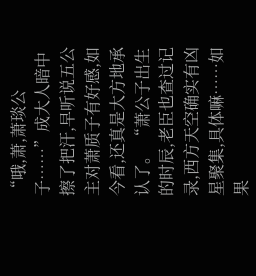“哦,萧,萧琰公子……”成大人暗中擦了把汗,早听说五公主对萧质子有好感,如今看,还真是大方地承认了。 “萧公子出生的时辰,老臣也查过记录,西方天空确实有凶星聚集,具体嘛……如果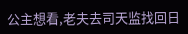公主想看,老夫去司天监找回日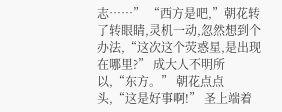志……” “西方是吧,”朝花转了转眼睛,灵机一动,忽然想到个办法,“这次这个荧惑星,是出现在哪里?” 成大人不明所以,“东方。” 朝花点点头,“这是好事啊!” 圣上端着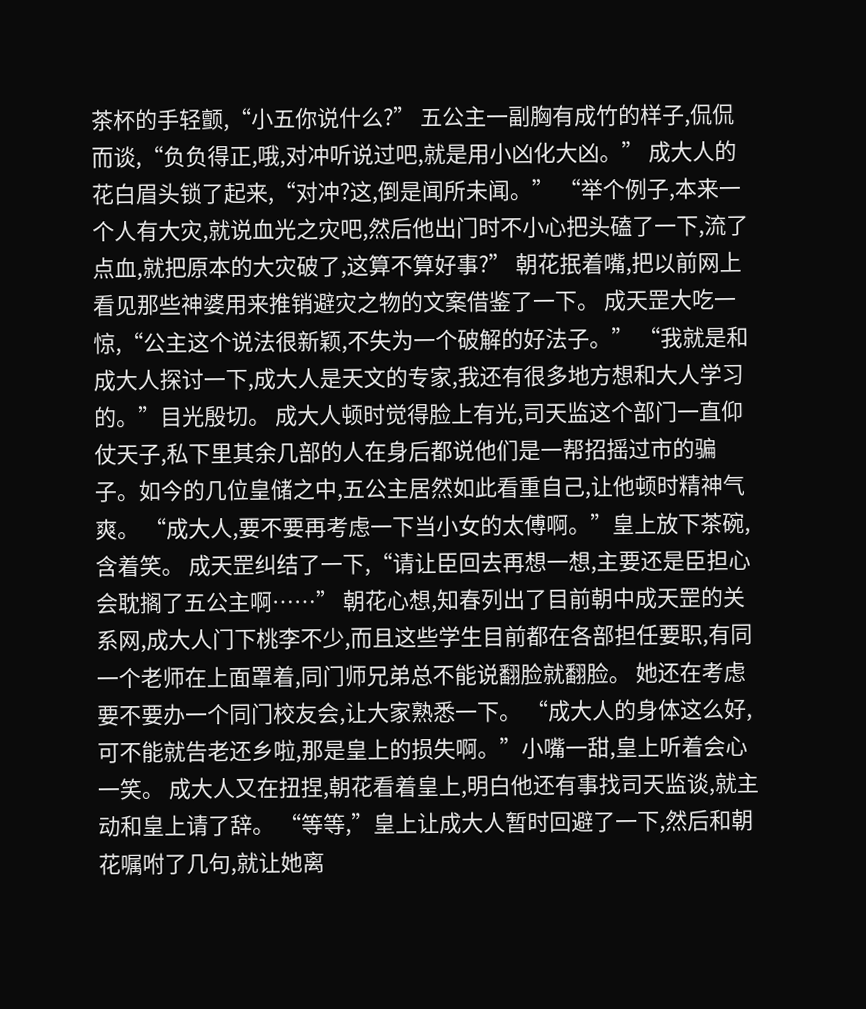茶杯的手轻颤,“小五你说什么?” 五公主一副胸有成竹的样子,侃侃而谈,“负负得正,哦,对冲听说过吧,就是用小凶化大凶。” 成大人的花白眉头锁了起来,“对冲?这,倒是闻所未闻。” “举个例子,本来一个人有大灾,就说血光之灾吧,然后他出门时不小心把头磕了一下,流了点血,就把原本的大灾破了,这算不算好事?” 朝花抿着嘴,把以前网上看见那些神婆用来推销避灾之物的文案借鉴了一下。 成天罡大吃一惊,“公主这个说法很新颖,不失为一个破解的好法子。” “我就是和成大人探讨一下,成大人是天文的专家,我还有很多地方想和大人学习的。”目光殷切。 成大人顿时觉得脸上有光,司天监这个部门一直仰仗天子,私下里其余几部的人在身后都说他们是一帮招摇过市的骗子。如今的几位皇储之中,五公主居然如此看重自己,让他顿时精神气爽。 “成大人,要不要再考虑一下当小女的太傅啊。”皇上放下茶碗,含着笑。 成天罡纠结了一下,“请让臣回去再想一想,主要还是臣担心会耽搁了五公主啊……” 朝花心想,知春列出了目前朝中成天罡的关系网,成大人门下桃李不少,而且这些学生目前都在各部担任要职,有同一个老师在上面罩着,同门师兄弟总不能说翻脸就翻脸。 她还在考虑要不要办一个同门校友会,让大家熟悉一下。 “成大人的身体这么好,可不能就告老还乡啦,那是皇上的损失啊。”小嘴一甜,皇上听着会心一笑。 成大人又在扭捏,朝花看着皇上,明白他还有事找司天监谈,就主动和皇上请了辞。 “等等,”皇上让成大人暂时回避了一下,然后和朝花嘱咐了几句,就让她离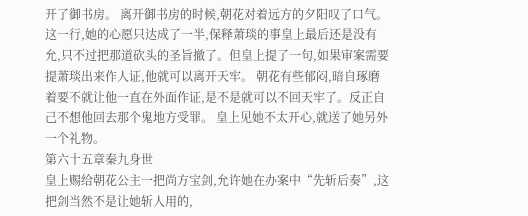开了御书房。 离开御书房的时候,朝花对着远方的夕阳叹了口气。 这一行,她的心愿只达成了一半,保释萧琰的事皇上最后还是没有允,只不过把那道砍头的圣旨撤了。但皇上提了一句,如果审案需要提萧琰出来作人证,他就可以离开天牢。 朝花有些郁闷,暗自琢磨着要不就让他一直在外面作证,是不是就可以不回天牢了。反正自己不想他回去那个鬼地方受罪。 皇上见她不太开心,就送了她另外一个礼物。
第六十五章秦九身世
皇上赐给朝花公主一把尚方宝剑,允许她在办案中“先斩后奏”,这把剑当然不是让她斩人用的,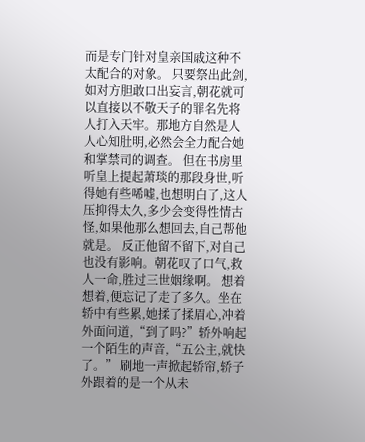而是专门针对皇亲国戚这种不太配合的对象。 只要祭出此剑,如对方胆敢口出妄言,朝花就可以直接以不敬天子的罪名先将人打入天牢。那地方自然是人人心知肚明,必然会全力配合她和掌禁司的调查。 但在书房里听皇上提起萧琰的那段身世,听得她有些唏嘘,也想明白了,这人压抑得太久,多少会变得性情古怪,如果他那么想回去,自己帮他就是。 反正他留不留下,对自己也没有影响。朝花叹了口气,救人一命,胜过三世姻缘啊。 想着想着,便忘记了走了多久。坐在轿中有些累,她揉了揉眉心,冲着外面问道,“到了吗?”轿外响起一个陌生的声音,“五公主,就快了。” 刷地一声掀起轿帘,轿子外跟着的是一个从未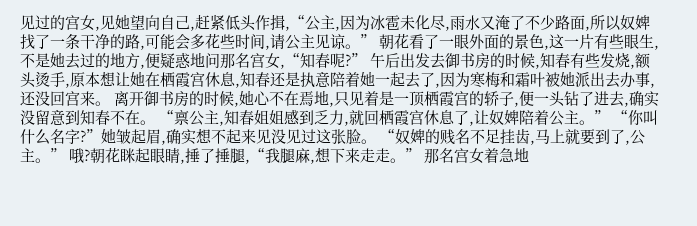见过的宫女,见她望向自己,赶紧低头作揖,“公主,因为冰雹未化尽,雨水又淹了不少路面,所以奴婢找了一条干净的路,可能会多花些时间,请公主见谅。” 朝花看了一眼外面的景色,这一片有些眼生,不是她去过的地方,便疑惑地问那名宫女,“知春呢?” 午后出发去御书房的时候,知春有些发烧,额头烫手,原本想让她在栖霞宫休息,知春还是执意陪着她一起去了,因为寒梅和霜叶被她派出去办事,还没回宫来。 离开御书房的时候,她心不在焉地,只见着是一顶栖霞宫的轿子,便一头钻了进去,确实没留意到知春不在。 “禀公主,知春姐姐感到乏力,就回栖霞宫休息了,让奴婢陪着公主。” “你叫什么名字?”她皱起眉,确实想不起来见没见过这张脸。 “奴婢的贱名不足挂齿,马上就要到了,公主。” 哦?朝花眯起眼睛,捶了捶腿,“我腿麻,想下来走走。” 那名宫女着急地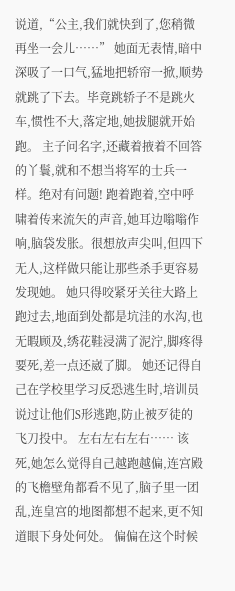说道,“公主,我们就快到了,您稍微再坐一会儿……” 她面无表情,暗中深吸了一口气,猛地把轿帘一掀,顺势就跳了下去。毕竟跳轿子不是跳火车,惯性不大,落定地,她拔腿就开始跑。 主子问名字,还藏着掖着不回答的丫鬟,就和不想当将军的士兵一样。绝对有问题! 跑着跑着,空中呼啸着传来流矢的声音,她耳边嗡嗡作响,脑袋发胀。很想放声尖叫,但四下无人,这样做只能让那些杀手更容易发现她。 她只得咬紧牙关往大路上跑过去,地面到处都是坑洼的水沟,也无暇顾及,绣花鞋浸满了泥泞,脚疼得要死,差一点还崴了脚。 她还记得自己在学校里学习反恐逃生时,培训员说过让他们S形逃跑,防止被歹徒的飞刀投中。 左右左右左右…… 该死,她怎么觉得自己越跑越偏,连宫殿的飞檐壁角都看不见了,脑子里一团乱,连皇宫的地图都想不起来,更不知道眼下身处何处。 偏偏在这个时候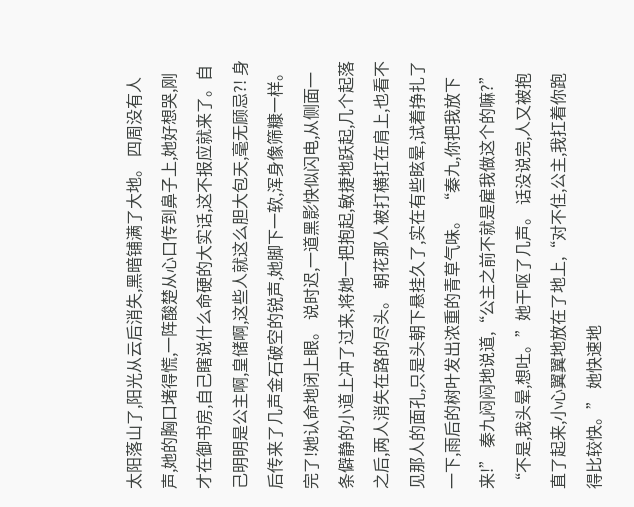太阳落山了,阳光从云后消失,黑暗铺满了大地。 四周没有人声,她的胸口堵得慌,一阵酸楚从心口传到鼻子上,她好想哭,刚才在御书房,自己瞎说什么命硬的大实话,这不报应就来了。自己明明是公主啊,皇储啊,这些人就这么胆大包天,毫无顾忌?! 身后传来了几声金石破空的锐声,她脚下一软,浑身像筛糠一样。 完了!她认命地闭上眼。 说时迟,一道黑影快似闪电,从侧面一条僻静的小道上冲了过来,将她一把抱起,敏捷地跃起,几个起落之后,两人消失在路的尽头。 朝花那人被打横扛在肩上,也看不见那人的面孔,只是头朝下悬挂久了,实在有些眩晕,试着挣扎了一下,雨后的树叶发出浓重的青草气味。 “秦九,你把我放下来!” 秦九闷闷地说道,“公主之前不就是雇我做这个的嘛?” “不是,我头晕,想吐。”她干呕了几声。 话没说完,人又被抱直了起来,小心翼翼地放在了地上,“对不住,公主,我扛着你跑得比较快。” 她快速地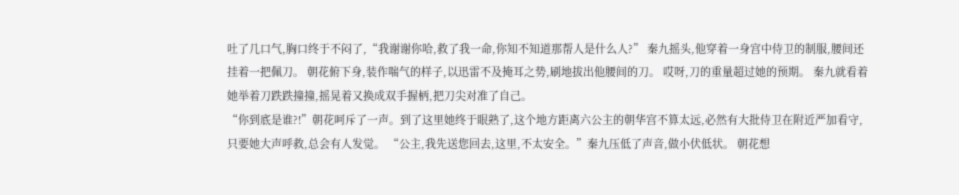吐了几口气,胸口终于不闷了,“我谢谢你哈,救了我一命,你知不知道那帮人是什么人?” 秦九摇头,他穿着一身宫中侍卫的制服,腰间还挂着一把佩刀。 朝花俯下身,装作喘气的样子,以迅雷不及掩耳之势,刷地拔出他腰间的刀。 哎呀,刀的重量超过她的预期。 秦九就看着她举着刀跌跌撞撞,摇晃着又换成双手握柄,把刀尖对准了自己。
“你到底是谁?!”朝花呵斥了一声。到了这里她终于眼熟了,这个地方距离六公主的朝华宫不算太远,必然有大批侍卫在附近严加看守,只要她大声呼救,总会有人发觉。 “公主,我先送您回去,这里,不太安全。”秦九压低了声音,做小伏低状。 朝花想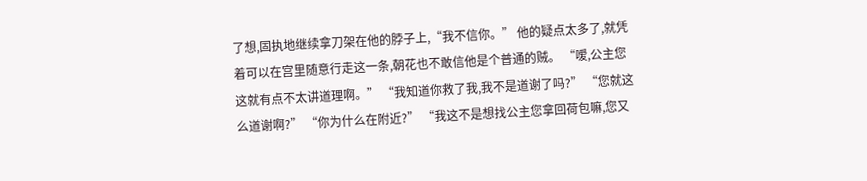了想,固执地继续拿刀架在他的脖子上,“我不信你。” 他的疑点太多了,就凭着可以在宫里随意行走这一条,朝花也不敢信他是个普通的贼。 “嗳,公主您这就有点不太讲道理啊。” “我知道你救了我,我不是道谢了吗?” “您就这么道谢啊?” “你为什么在附近?” “我这不是想找公主您拿回荷包嘛,您又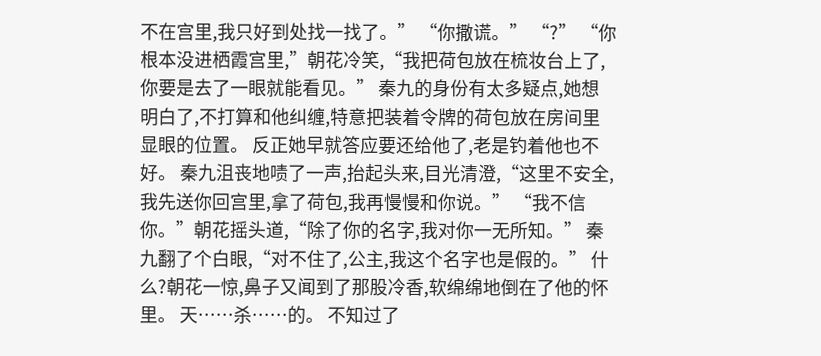不在宫里,我只好到处找一找了。” “你撒谎。” “?” “你根本没进栖霞宫里,”朝花冷笑,“我把荷包放在梳妆台上了,你要是去了一眼就能看见。” 秦九的身份有太多疑点,她想明白了,不打算和他纠缠,特意把装着令牌的荷包放在房间里显眼的位置。 反正她早就答应要还给他了,老是钓着他也不好。 秦九沮丧地啧了一声,抬起头来,目光清澄,“这里不安全,我先送你回宫里,拿了荷包,我再慢慢和你说。” “我不信你。”朝花摇头道,“除了你的名字,我对你一无所知。” 秦九翻了个白眼,“对不住了,公主,我这个名字也是假的。” 什么?朝花一惊,鼻子又闻到了那股冷香,软绵绵地倒在了他的怀里。 天……杀……的。 不知过了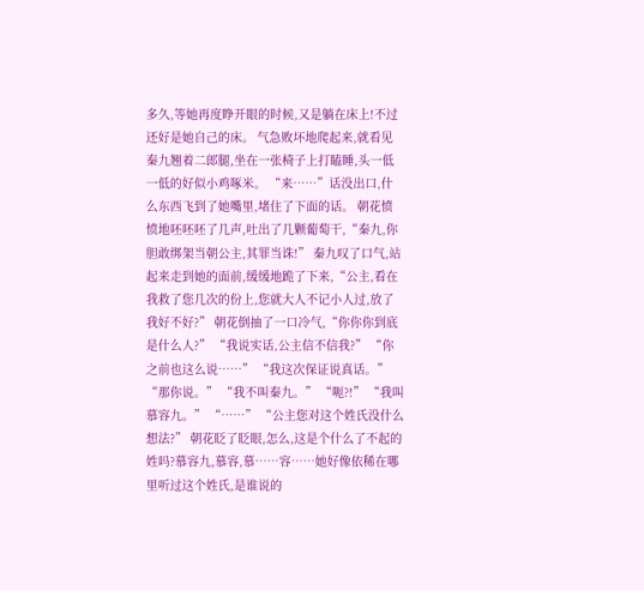多久,等她再度睁开眼的时候,又是躺在床上!不过还好是她自己的床。 气急败坏地爬起来,就看见秦九翘着二郎腿,坐在一张椅子上打瞌睡,头一低一低的好似小鸡啄米。 “来……”话没出口,什么东西飞到了她嘴里,堵住了下面的话。 朝花愤愤地呸呸呸了几声,吐出了几颗葡萄干,“秦九,你胆敢绑架当朝公主,其罪当诛!” 秦九叹了口气,站起来走到她的面前,缓缓地跪了下来,“公主,看在我救了您几次的份上,您就大人不记小人过,放了我好不好?” 朝花倒抽了一口冷气,“你你你到底是什么人?” “我说实话,公主信不信我?” “你之前也这么说……” “我这次保证说真话。” “那你说。” “我不叫秦九。” “呃?!” “我叫慕容九。” “……” “公主您对这个姓氏没什么想法?” 朝花眨了眨眼,怎么,这是个什么了不起的姓吗?慕容九,慕容,慕……容……她好像依稀在哪里听过这个姓氏,是谁说的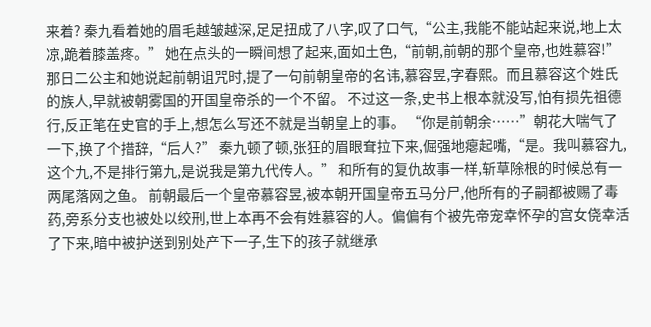来着? 秦九看着她的眉毛越皱越深,足足扭成了八字,叹了口气,“公主,我能不能站起来说,地上太凉,跪着膝盖疼。” 她在点头的一瞬间想了起来,面如土色,“前朝,前朝的那个皇帝,也姓慕容!” 那日二公主和她说起前朝诅咒时,提了一句前朝皇帝的名讳,慕容昱,字春熙。而且慕容这个姓氏的族人,早就被朝雾国的开国皇帝杀的一个不留。 不过这一条,史书上根本就没写,怕有损先祖德行,反正笔在史官的手上,想怎么写还不就是当朝皇上的事。 “你是前朝余……”朝花大喘气了一下,换了个措辞,“后人?” 秦九顿了顿,张狂的眉眼耷拉下来,倔强地瘪起嘴,“是。我叫慕容九,这个九,不是排行第九,是说我是第九代传人。” 和所有的复仇故事一样,斩草除根的时候总有一两尾落网之鱼。 前朝最后一个皇帝慕容昱,被本朝开国皇帝五马分尸,他所有的子嗣都被赐了毒药,旁系分支也被处以绞刑,世上本再不会有姓慕容的人。偏偏有个被先帝宠幸怀孕的宫女侥幸活了下来,暗中被护送到别处产下一子,生下的孩子就继承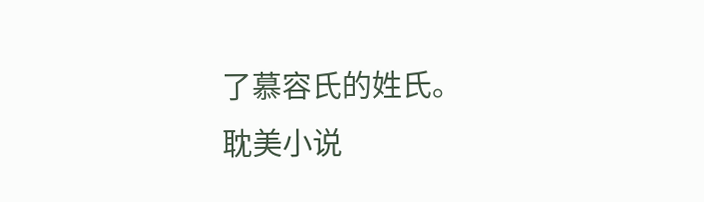了慕容氏的姓氏。
耽美小说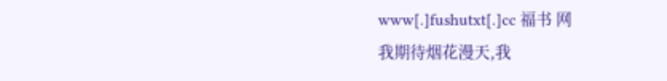www[.]fushutxt[.]cc 福书 网
我期待烟花漫天,我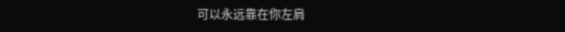可以永远靠在你左肩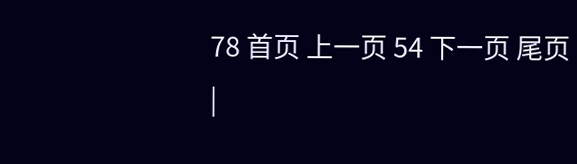78 首页 上一页 54 下一页 尾页
|